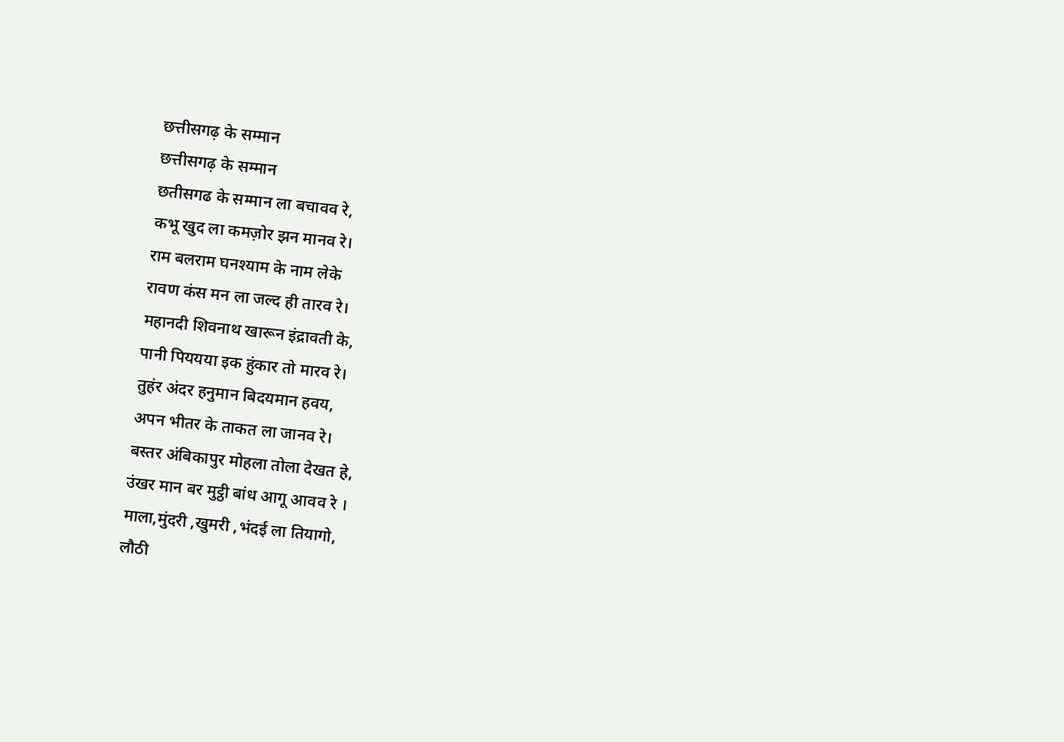छत्तीसगढ़ के सम्मान
छत्तीसगढ़ के सम्मान
छतीसगढ के सम्मान ला बचावव रे,
कभू खुद ला कमज़ोर झन मानव रे।
राम बलराम घनश्याम के नाम लेके
रावण कंस मन ला जल्द ही तारव रे।
महानदी शिवनाथ खारून इंद्रावती के,
पानी पिययया इक हुंकार तो मारव रे।
तुहंर अंदर हनुमान बिदयमान हवय,
अपन भीतर के ताकत ला जानव रे।
बस्तर अंबिकापुर मोहला तोला देखत हे,
उंखर मान बर मुट्ठी बांध आगू आवव रे ।
माला,मुंदरी ,खुमरी ,भंदई ला तियागो,
लौठी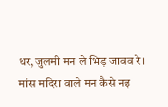धर,जुलमी मन ले भिड़ जावव रे।
मांस मदिरा वाले मन कैसे नइ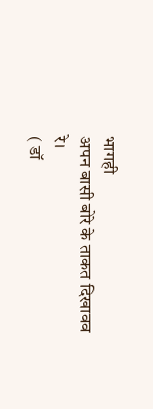भागही
अपन बासी बोरे के ताकत दिखावव रे।
( डॉ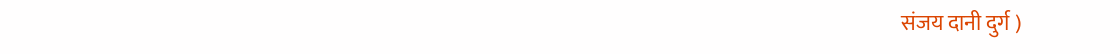संजय दानी दुर्ग )